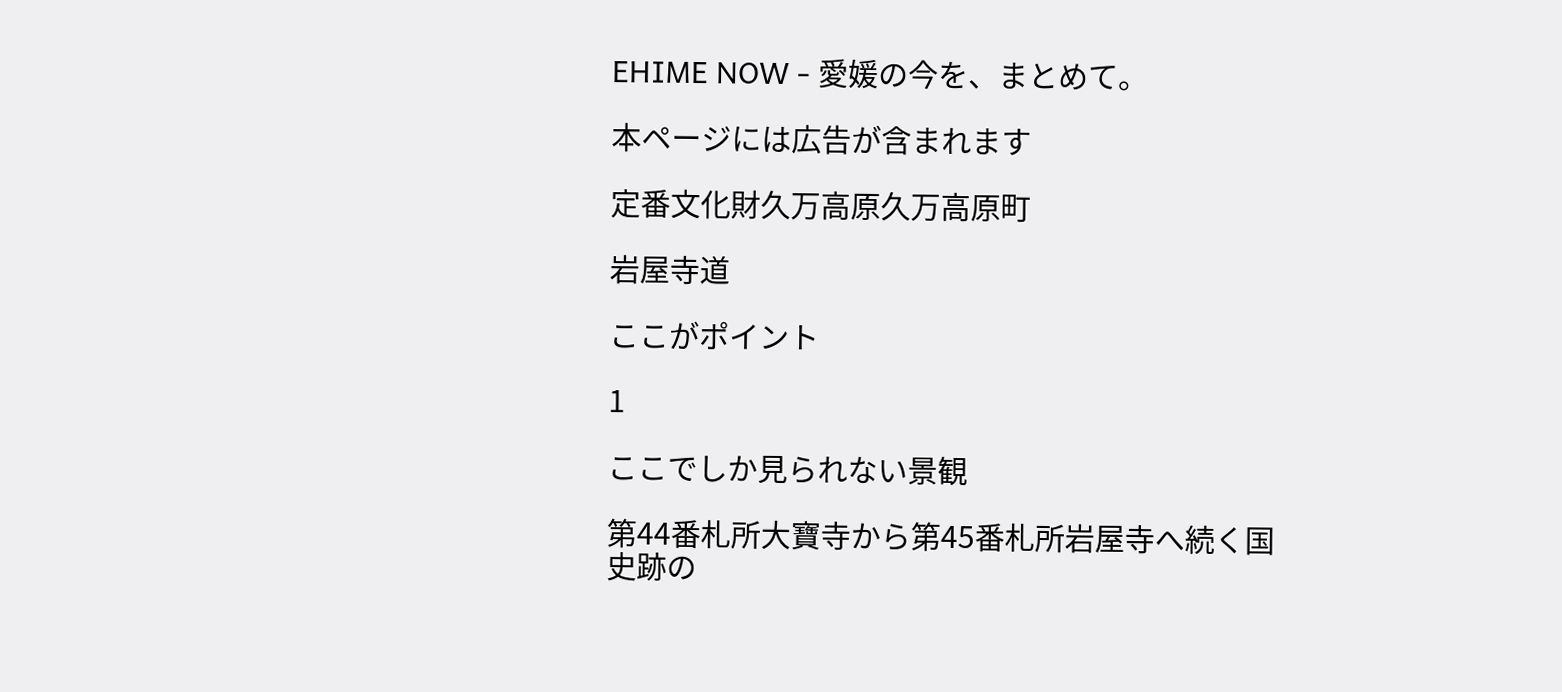EHIME NOW - 愛媛の今を、まとめて。

本ページには広告が含まれます

定番文化財久万高原久万高原町

岩屋寺道

ここがポイント

1

ここでしか見られない景観

第44番札所大寶寺から第45番札所岩屋寺へ続く国史跡の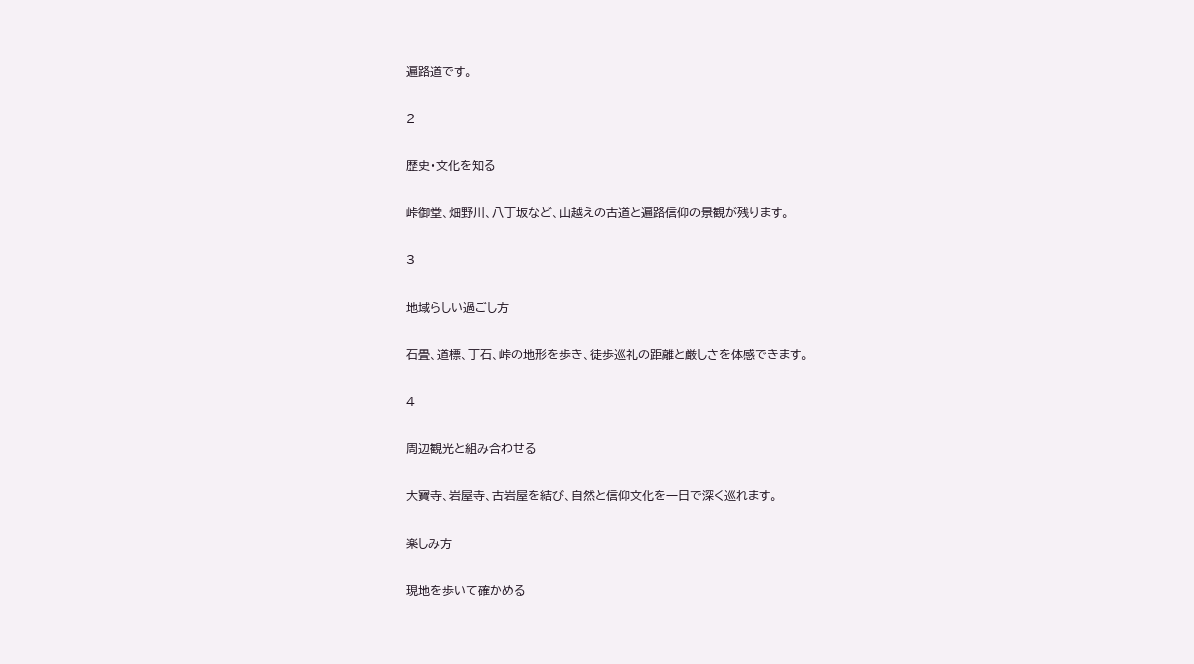遍路道です。

2

歴史・文化を知る

峠御堂、畑野川、八丁坂など、山越えの古道と遍路信仰の景観が残ります。

3

地域らしい過ごし方

石畳、道標、丁石、峠の地形を歩き、徒歩巡礼の距離と厳しさを体感できます。

4

周辺観光と組み合わせる

大寶寺、岩屋寺、古岩屋を結び、自然と信仰文化を一日で深く巡れます。

楽しみ方

現地を歩いて確かめる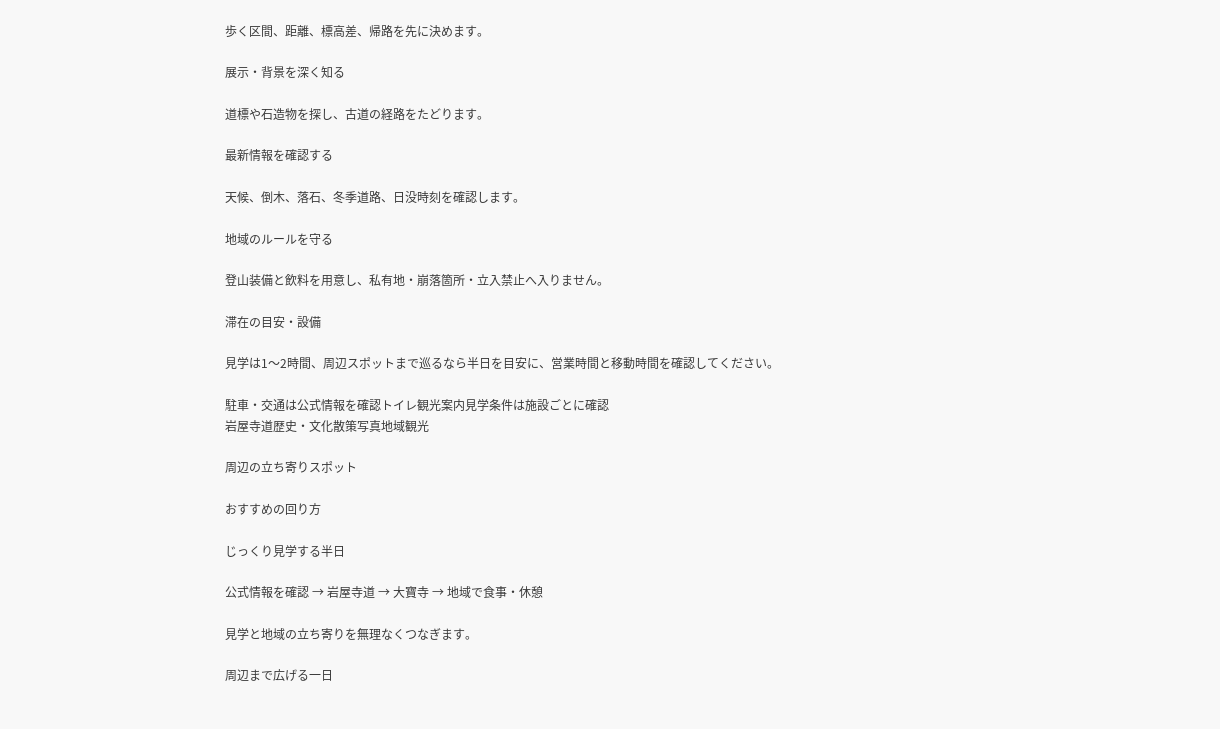歩く区間、距離、標高差、帰路を先に決めます。

展示・背景を深く知る

道標や石造物を探し、古道の経路をたどります。

最新情報を確認する

天候、倒木、落石、冬季道路、日没時刻を確認します。

地域のルールを守る

登山装備と飲料を用意し、私有地・崩落箇所・立入禁止へ入りません。

滞在の目安・設備

見学は1〜2時間、周辺スポットまで巡るなら半日を目安に、営業時間と移動時間を確認してください。

駐車・交通は公式情報を確認トイレ観光案内見学条件は施設ごとに確認
岩屋寺道歴史・文化散策写真地域観光

周辺の立ち寄りスポット

おすすめの回り方

じっくり見学する半日

公式情報を確認 → 岩屋寺道 → 大寶寺 → 地域で食事・休憩

見学と地域の立ち寄りを無理なくつなぎます。

周辺まで広げる一日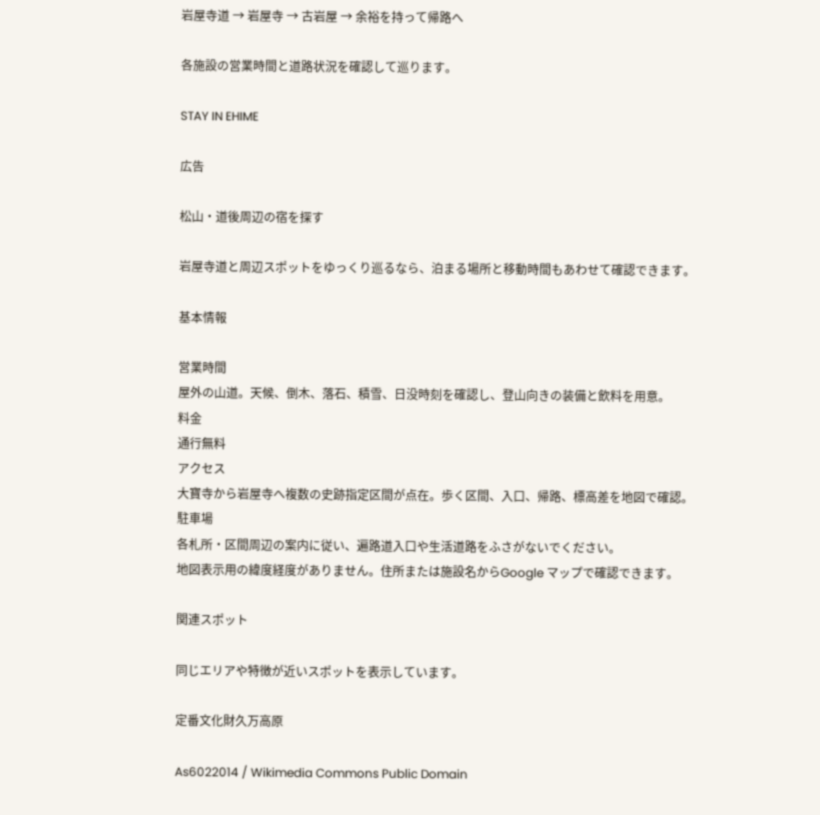岩屋寺道 → 岩屋寺 → 古岩屋 → 余裕を持って帰路へ

各施設の営業時間と道路状況を確認して巡ります。

STAY IN EHIME

広告

松山・道後周辺の宿を探す

岩屋寺道と周辺スポットをゆっくり巡るなら、泊まる場所と移動時間もあわせて確認できます。

基本情報

営業時間
屋外の山道。天候、倒木、落石、積雪、日没時刻を確認し、登山向きの装備と飲料を用意。
料金
通行無料
アクセス
大寶寺から岩屋寺へ複数の史跡指定区間が点在。歩く区間、入口、帰路、標高差を地図で確認。
駐車場
各札所・区間周辺の案内に従い、遍路道入口や生活道路をふさがないでください。
地図表示用の緯度経度がありません。住所または施設名からGoogle マップで確認できます。

関連スポット

同じエリアや特徴が近いスポットを表示しています。

定番文化財久万高原

As6022014 / Wikimedia Commons Public Domain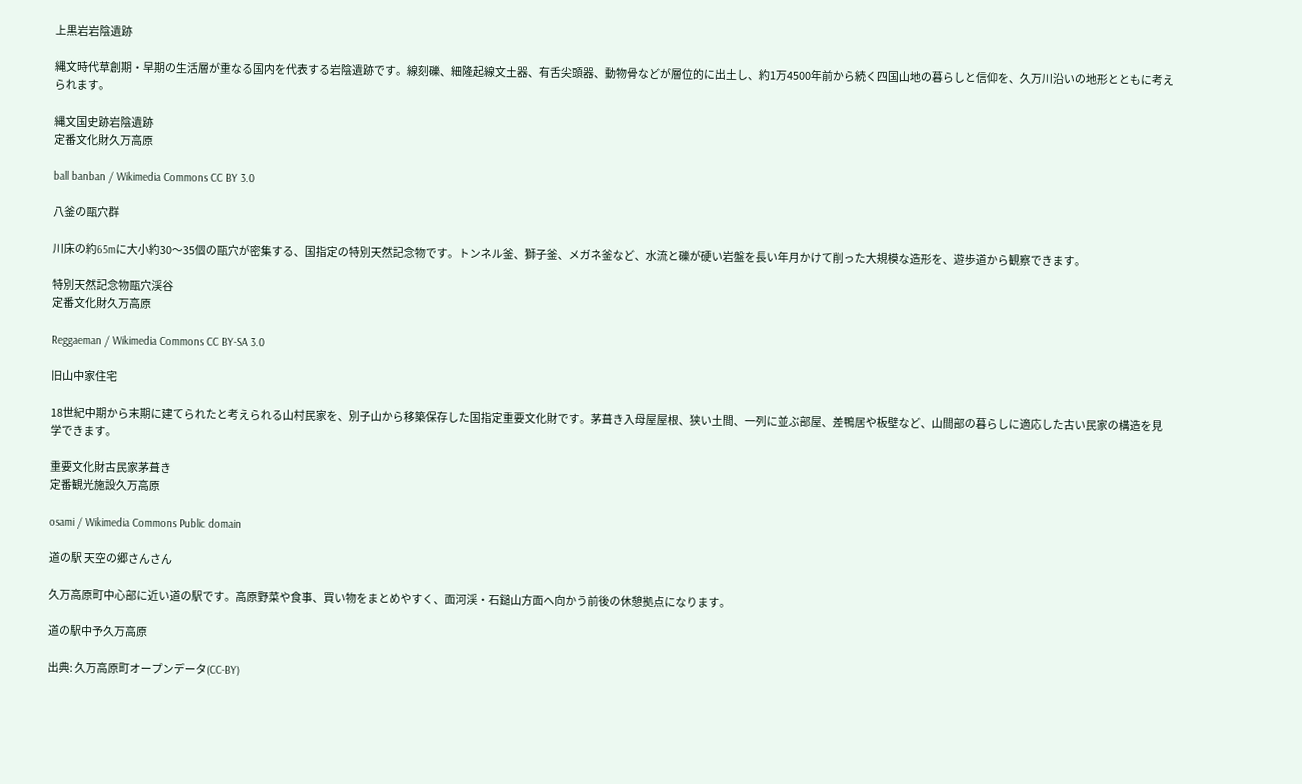上黒岩岩陰遺跡

縄文時代草創期・早期の生活層が重なる国内を代表する岩陰遺跡です。線刻礫、細隆起線文土器、有舌尖頭器、動物骨などが層位的に出土し、約1万4500年前から続く四国山地の暮らしと信仰を、久万川沿いの地形とともに考えられます。

縄文国史跡岩陰遺跡
定番文化財久万高原

ball banban / Wikimedia Commons CC BY 3.0

八釜の甌穴群

川床の約65mに大小約30〜35個の甌穴が密集する、国指定の特別天然記念物です。トンネル釜、獅子釜、メガネ釜など、水流と礫が硬い岩盤を長い年月かけて削った大規模な造形を、遊歩道から観察できます。

特別天然記念物甌穴渓谷
定番文化財久万高原

Reggaeman / Wikimedia Commons CC BY-SA 3.0

旧山中家住宅

18世紀中期から末期に建てられたと考えられる山村民家を、別子山から移築保存した国指定重要文化財です。茅葺き入母屋屋根、狭い土間、一列に並ぶ部屋、差鴨居や板壁など、山間部の暮らしに適応した古い民家の構造を見学できます。

重要文化財古民家茅葺き
定番観光施設久万高原

osami / Wikimedia Commons Public domain

道の駅 天空の郷さんさん

久万高原町中心部に近い道の駅です。高原野菜や食事、買い物をまとめやすく、面河渓・石鎚山方面へ向かう前後の休憩拠点になります。

道の駅中予久万高原

出典: 久万高原町オープンデータ(CC-BY)